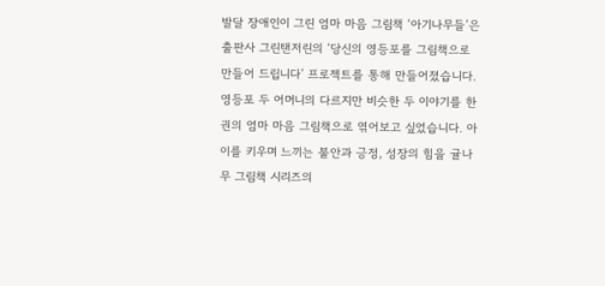발달 장애인이 그린 엄마 마음 그림책 ‘아기나무들’은 출판사 그린탠저린의 ‘당신의 영등포를 그림책으로 만들어 드립니다’ 프로젝트를 통해 만들어졌습니다. 영등포 두 어머니의 다르지만 비슷한 두 이야기를 한 권의 엄마 마음 그림책으로 엮어보고 싶었습니다. 아이를 키우며 느끼는 불안과 긍정, 성장의 힘을 귤나무 그림책 시리즈의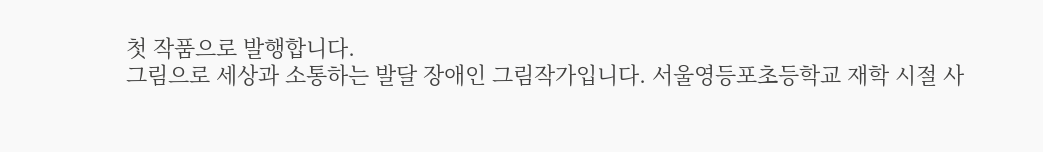첫 작품으로 발행합니다.
그림으로 세상과 소통하는 발달 장애인 그림작가입니다. 서울영등포초등학교 재학 시절 사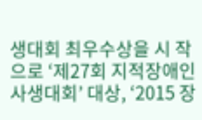생대회 최우수상을 시 작으로 ‘제27회 지적장애인 사생대회’ 대상, ‘2015 장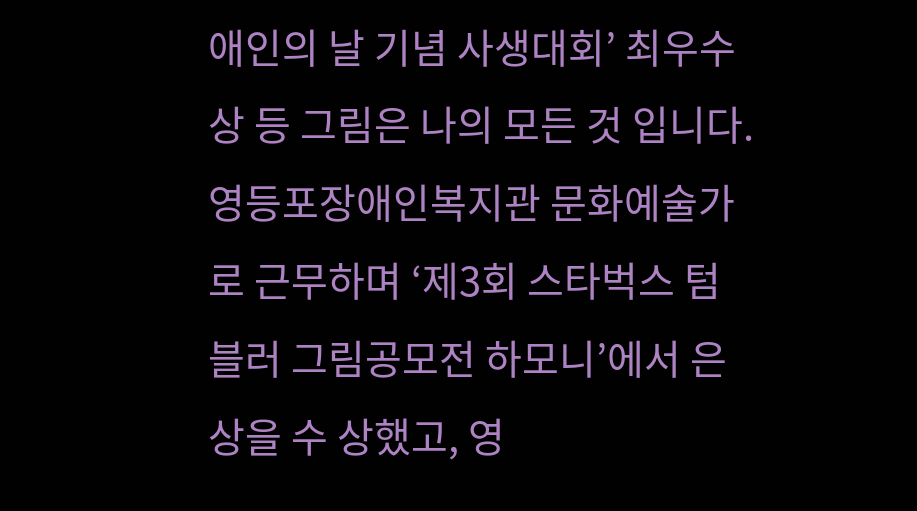애인의 날 기념 사생대회’ 최우수상 등 그림은 나의 모든 것 입니다. 영등포장애인복지관 문화예술가로 근무하며 ‘제3회 스타벅스 텀블러 그림공모전 하모니’에서 은상을 수 상했고, 영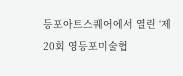등포아트스퀘어에서 열린 ‘제20회 영등포미술협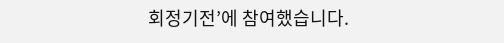회정기전’에 참여했습니다.